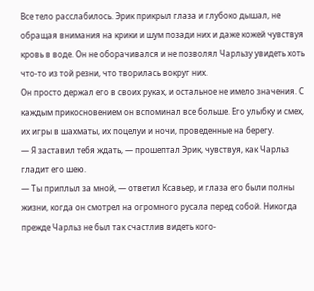Все тело расслабилось. Эрик прикрыл глаза и глубоко дышал, не обращая внимания на крики и шум позади них и даже кожей чувствуя кровь в воде. Он не оборачивался и не позволял Чарльзу увидеть хоть что-то из той резни, что творилась вокруг них.
Он просто держал его в своих руках, и остальное не имело значения. С каждым прикосновением он вспоминал все больше. Его улыбку и смех, их игры в шахматы, их поцелуи и ночи, проведенные на берегу.
— Я заставил тебя ждать, — прошептал Эрик, чувствуя, как Чарльз гладит его шею.
— Ты приплыл за мной, — ответил Ксавьер, и глаза его были полны жизни, когда он смотрел на огромного русала перед собой. Никогда прежде Чарльз не был так счастлив видеть кого-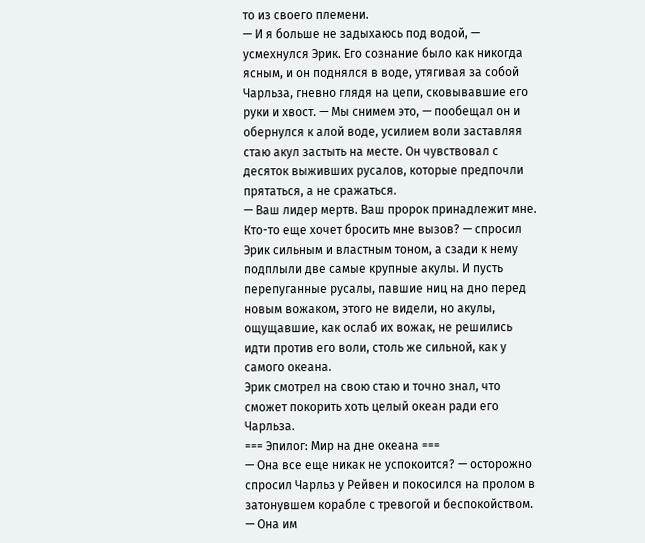то из своего племени.
— И я больше не задыхаюсь под водой, — усмехнулся Эрик. Его сознание было как никогда ясным, и он поднялся в воде, утягивая за собой Чарльза, гневно глядя на цепи, сковывавшие его руки и хвост. — Мы снимем это, — пообещал он и обернулся к алой воде, усилием воли заставляя стаю акул застыть на месте. Он чувствовал с десяток выживших русалов, которые предпочли прятаться, а не сражаться.
— Ваш лидер мертв. Ваш пророк принадлежит мне. Кто-то еще хочет бросить мне вызов? — спросил Эрик сильным и властным тоном, а сзади к нему подплыли две самые крупные акулы. И пусть перепуганные русалы, павшие ниц на дно перед новым вожаком, этого не видели, но акулы, ощущавшие, как ослаб их вожак, не решились идти против его воли, столь же сильной, как у самого океана.
Эрик смотрел на свою стаю и точно знал, что сможет покорить хоть целый океан ради его Чарльза.
=== Эпилог: Мир на дне океана ===
— Она все еще никак не успокоится? — осторожно спросил Чарльз у Рейвен и покосился на пролом в затонувшем корабле с тревогой и беспокойством.
— Она им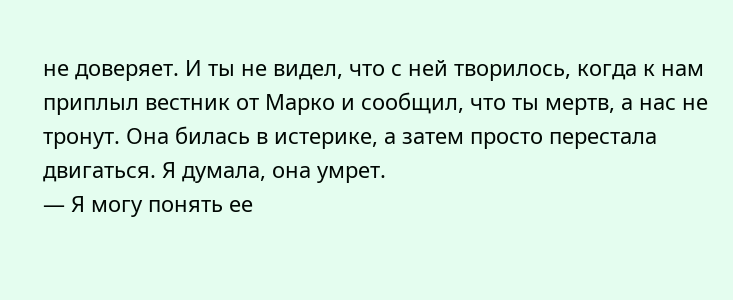не доверяет. И ты не видел, что с ней творилось, когда к нам приплыл вестник от Марко и сообщил, что ты мертв, а нас не тронут. Она билась в истерике, а затем просто перестала двигаться. Я думала, она умрет.
— Я могу понять ее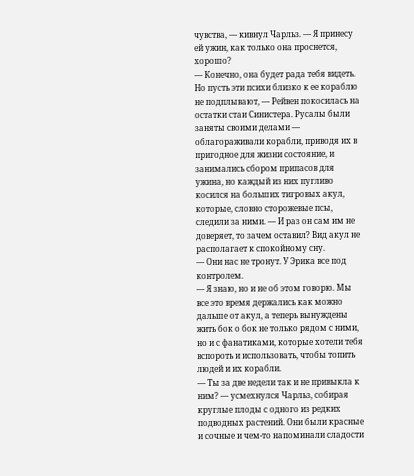чувства, — кивнул Чарльз. — Я принесу ей ужин, как только она проснется, хорошо?
— Конечно, она будет рада тебя видеть. Но пусть эти психи близко к ее кораблю не подплывают, — Рейвен покосилась на остатки стаи Синистера. Русалы были заняты своими делами — облагораживали корабли, приводя их в пригодное для жизни состояние, и занимались сбором припасов для ужина, но каждый из них пугливо косился на больших тигровых акул, которые, словно сторожевые псы, следили за ними. — И раз он сам им не доверяет, то зачем оставил? Вид акул не располагает к спокойному сну.
— Они нас не тронут. У Эрика все под контролем.
— Я знаю, но и не об этом говорю. Мы все это время держались как можно дальше от акул, а теперь вынуждены жить бок о бок не только рядом с ними, но и с фанатиками, которые хотели тебя вспороть и использовать, чтобы топить людей и их корабли.
— Ты за две недели так и не привыкла к ним? — усмехнулся Чарльз, собирая круглые плоды с одного из редких подводных растений. Они были красные и сочные и чем-то напоминали сладости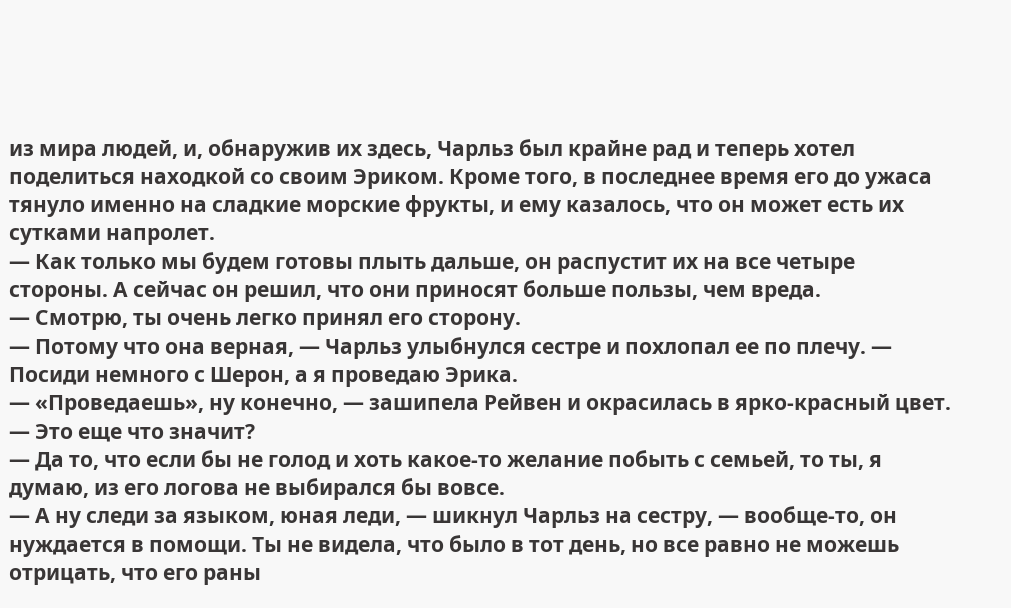из мира людей, и, обнаружив их здесь, Чарльз был крайне рад и теперь хотел поделиться находкой со своим Эриком. Кроме того, в последнее время его до ужаса тянуло именно на сладкие морские фрукты, и ему казалось, что он может есть их сутками напролет.
— Как только мы будем готовы плыть дальше, он распустит их на все четыре стороны. А сейчас он решил, что они приносят больше пользы, чем вреда.
— Смотрю, ты очень легко принял его сторону.
— Потому что она верная, — Чарльз улыбнулся сестре и похлопал ее по плечу. — Посиди немного с Шерон, а я проведаю Эрика.
— «Проведаешь», ну конечно, — зашипела Рейвен и окрасилась в ярко-красный цвет.
— Это еще что значит?
— Да то, что если бы не голод и хоть какое-то желание побыть с семьей, то ты, я думаю, из его логова не выбирался бы вовсе.
— А ну следи за языком, юная леди, — шикнул Чарльз на сестру, — вообще-то, он нуждается в помощи. Ты не видела, что было в тот день, но все равно не можешь отрицать, что его раны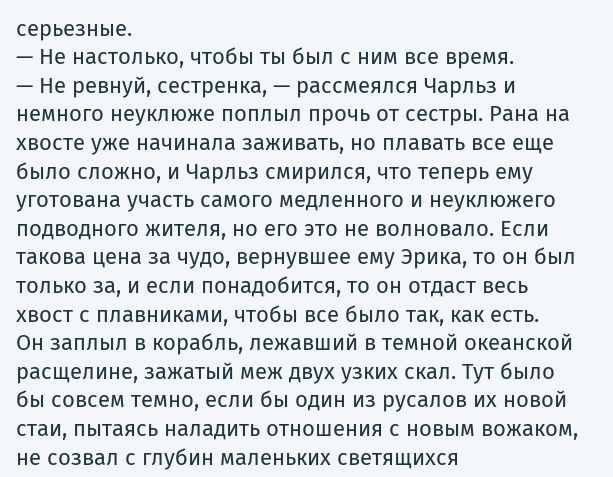серьезные.
— Не настолько, чтобы ты был с ним все время.
— Не ревнуй, сестренка, — рассмеялся Чарльз и немного неуклюже поплыл прочь от сестры. Рана на хвосте уже начинала заживать, но плавать все еще было сложно, и Чарльз смирился, что теперь ему уготована участь самого медленного и неуклюжего подводного жителя, но его это не волновало. Если такова цена за чудо, вернувшее ему Эрика, то он был только за, и если понадобится, то он отдаст весь хвост с плавниками, чтобы все было так, как есть.
Он заплыл в корабль, лежавший в темной океанской расщелине, зажатый меж двух узких скал. Тут было бы совсем темно, если бы один из русалов их новой стаи, пытаясь наладить отношения с новым вожаком, не созвал с глубин маленьких светящихся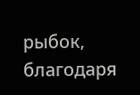рыбок, благодаря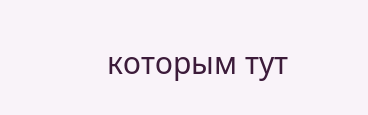которым тут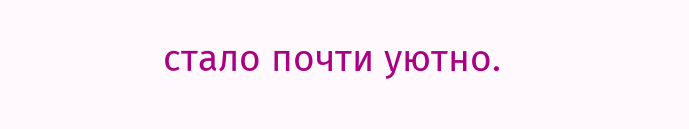стало почти уютно.